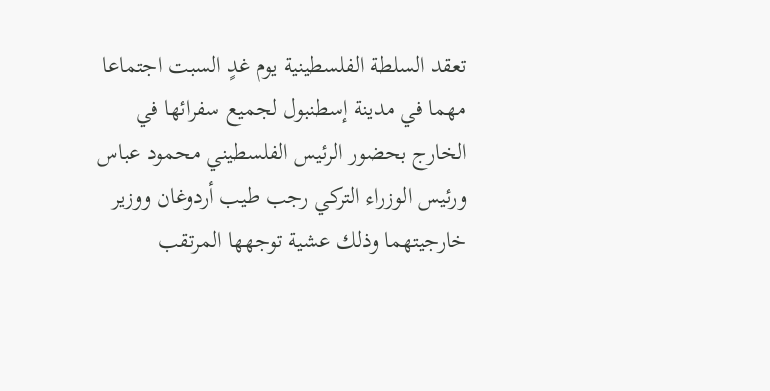تعقد السلطة الفلسطينية يوم غدٍ السبت اجتماعا مهما في مدينة إسطنبول لجميع سفرائها في الخارج بحضور الرئيس الفلسطيني محمود عباس ورئيس الوزراء التركي رجب طيب أردوغان ووزير خارجيتهما وذلك عشية توجهها المرتقب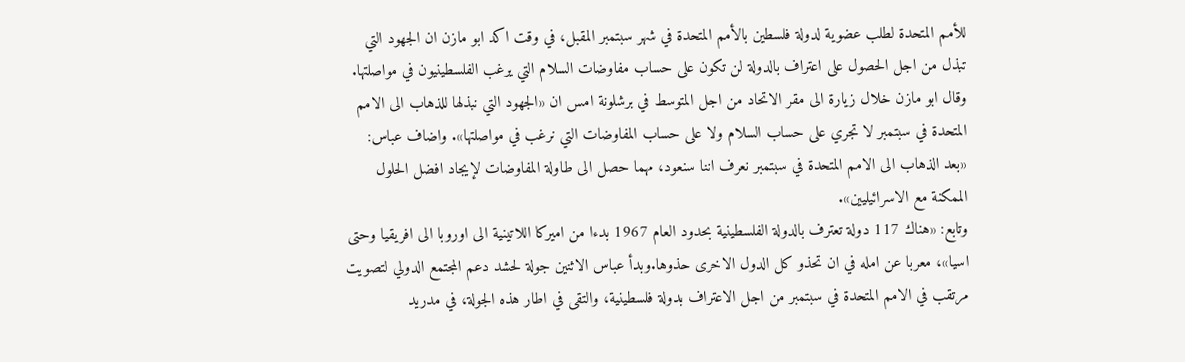للأمم المتحدة لطلب عضوية لدولة فلسطين بالأمم المتحدة في شهر سبتمبر المقبل، في وقت اكد ابو مازن ان الجهود التي تبذل من اجل الحصول على اعتراف بالدولة لن تكون على حساب مفاوضات السلام التي يرغب الفلسطينيون في مواصلتها.
وقال ابو مازن خلال زيارة الى مقر الاتحاد من اجل المتوسط في برشلونة امس ان «الجهود التي نبذلها للذهاب الى الامم المتحدة في سبتمبر لا تجري على حساب السلام ولا على حساب المفاوضات التي نرغب في مواصلتها». واضاف عباس: «بعد الذهاب الى الامم المتحدة في سبتمبر نعرف اننا سنعود، مهما حصل الى طاولة المفاوضات لإيجاد افضل الحلول الممكنة مع الاسرائيليين».
وتابع: «هناك 117 دولة تعترف بالدولة الفلسطينية بحدود العام 1967 بدءا من اميركا اللاتينية الى اوروبا الى افريقيا وحتى اسيا»، معربا عن امله في ان تحذو كل الدول الاخرى حذوها.وبدأ عباس الاثنين جولة لحشد دعم المجتمع الدولي لتصويت مرتقب في الامم المتحدة في سبتمبر من اجل الاعتراف بدولة فلسطينية، والتقى في اطار هذه الجولة، في مدريد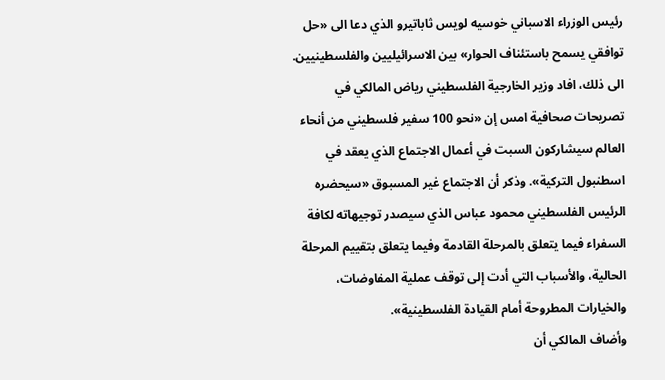رئيس الوزراء الاسباني خوسيه لويس ثاباتيرو الذي دعا الى «حل توافقي يسمح باستئناف الحوار» بين الاسرائيليين والفلسطينيين.
الى ذلك، افاد وزير الخارجية الفلسطيني رياض المالكي في تصريحات صحافية امس إن «نحو 100 سفير فلسطيني من أنحاء العالم سيشاركون السبت في أعمال الاجتماع الذي يعقد في اسطنبول التركية». وذكر أن الاجتماع غير المسبوق «سيحضره الرئيس الفلسطيني محمود عباس الذي سيصدر توجيهاته لكافة السفراء فيما يتعلق بالمرحلة القادمة وفيما يتعلق بتقييم المرحلة الحالية، والأسباب التي أدت إلى توقف عملية المفاوضات، والخيارات المطروحة أمام القيادة الفلسطينية».
وأضاف المالكي أن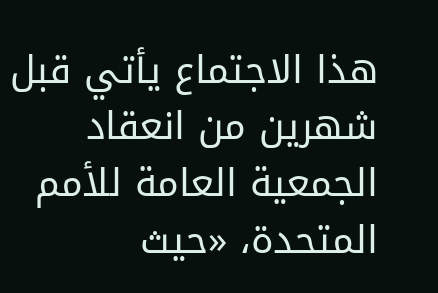هذا الاجتماع يأتي قبل شهرين من انعقاد الجمعية العامة للأمم المتحدة، «حيث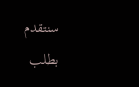سنتقدم بطلب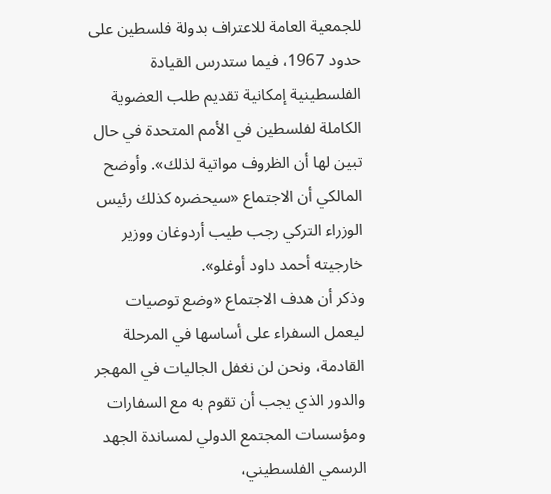للجمعية العامة للاعتراف بدولة فلسطين على حدود 1967، فيما ستدرس القيادة الفلسطينية إمكانية تقديم طلب العضوية الكاملة لفلسطين في الأمم المتحدة في حال تبين لها أن الظروف مواتية لذلك». وأوضح المالكي أن الاجتماع «سيحضره كذلك رئيس الوزراء التركي رجب طيب أردوغان ووزير خارجيته أحمد داود أوغلو».
وذكر أن هدف الاجتماع «وضع توصيات ليعمل السفراء على أساسها في المرحلة القادمة، ونحن لن نغفل الجاليات في المهجر والدور الذي يجب أن تقوم به مع السفارات ومؤسسات المجتمع الدولي لمساندة الجهد الرسمي الفلسطيني،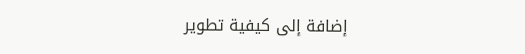إضافة إلى كيفية تطوير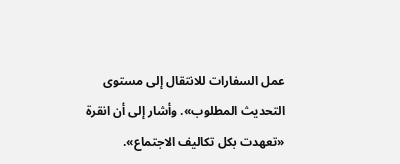عمل السفارات للانتقال إلى مستوى التحديث المطلوب». وأشار إلى أن انقرة «تعهدت بكل تكاليف الاجتماع».